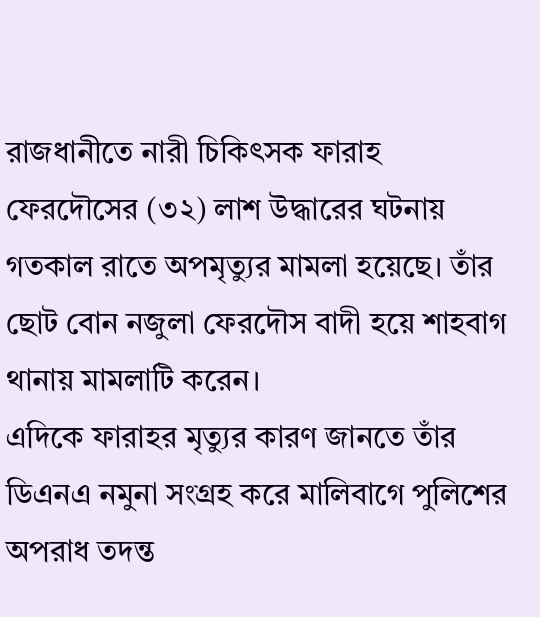রাজধানীতে নারী চিকিৎসক ফারাহ ফেরদৌসের (৩২) লাশ উদ্ধারের ঘটনায় গতকাল রাতে অপমৃত্যুর মামলা হয়েছে। তাঁর ছোট বোন নজুলা ফেরদৌস বাদী হয়ে শাহবাগ থানায় মামলাটি করেন।
এদিকে ফারাহর মৃত্যুর কারণ জানতে তাঁর ডিএনএ নমুনা সংগ্রহ করে মালিবাগে পুলিশের অপরাধ তদন্ত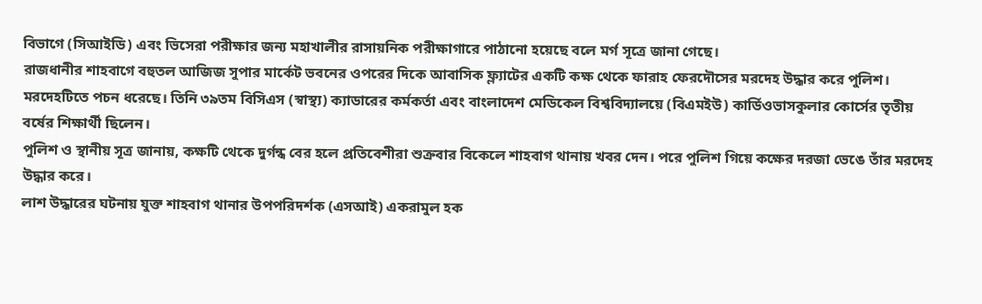বিভাগে (সিআইডি) এবং ভিসেরা পরীক্ষার জন্য মহাখালীর রাসায়নিক পরীক্ষাগারে পাঠানো হয়েছে বলে মর্গ সূত্রে জানা গেছে।
রাজধানীর শাহবাগে বহুতল আজিজ সুপার মার্কেট ভবনের ওপরের দিকে আবাসিক ফ্ল্যাটের একটি কক্ষ থেকে ফারাহ ফেরদৌসের মরদেহ উদ্ধার করে পুলিশ। মরদেহটিতে পচন ধরেছে। তিনি ৩৯তম বিসিএস (স্বাস্থ্য) ক্যাডারের কর্মকর্তা এবং বাংলাদেশ মেডিকেল বিশ্ববিদ্যালয়ে (বিএমইউ) কার্ডিওভাসকুলার কোর্সের তৃতীয় বর্ষের শিক্ষার্থী ছিলেন।
পুলিশ ও স্থানীয় সূত্র জানায়, কক্ষটি থেকে দুর্গন্ধ বের হলে প্রতিবেশীরা শুক্রবার বিকেলে শাহবাগ থানায় খবর দেন। পরে পুলিশ গিয়ে কক্ষের দরজা ভেঙে তাঁর মরদেহ উদ্ধার করে।
লাশ উদ্ধারের ঘটনায় যুক্ত শাহবাগ থানার উপপরিদর্শক (এসআই) একরামুল হক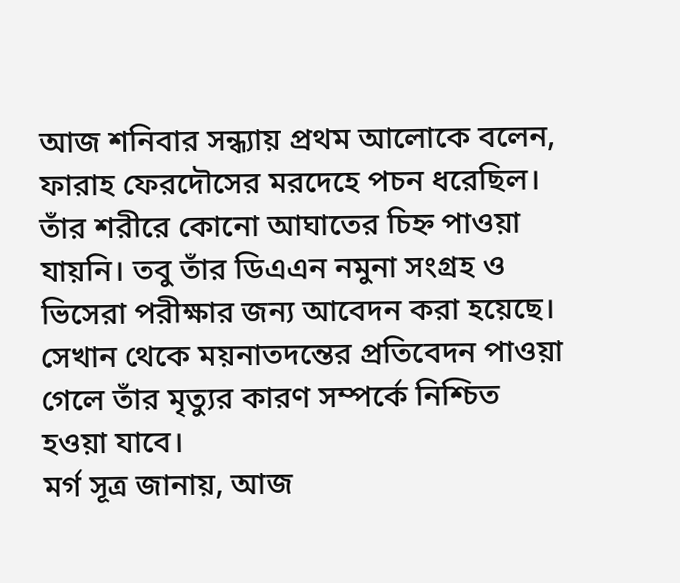আজ শনিবার সন্ধ্যায় প্রথম আলোকে বলেন, ফারাহ ফেরদৌসের মরদেহে পচন ধরেছিল। তাঁর শরীরে কোনো আঘাতের চিহ্ন পাওয়া যায়নি। তবু তাঁর ডিএএন নমুনা সংগ্রহ ও ভিসেরা পরীক্ষার জন্য আবেদন করা হয়েছে। সেখান থেকে ময়নাতদন্তের প্রতিবেদন পাওয়া গেলে তাঁর মৃত্যুর কারণ সম্পর্কে নিশ্চিত হওয়া যাবে।
মর্গ সূত্র জানায়, আজ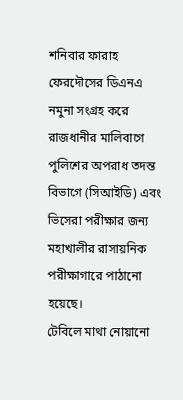শনিবার ফারাহ ফেরদৌসের ডিএনএ নমুনা সংগ্রহ করে রাজধানীর মালিবাগে পুলিশের অপরাধ তদন্ত বিভাগে (সিআইডি) এবং ভিসেরা পরীক্ষার জন্য মহাখালীর রাসায়নিক পরীক্ষাগারে পাঠানো হয়েছে।
টেবিলে মাথা নোয়ানো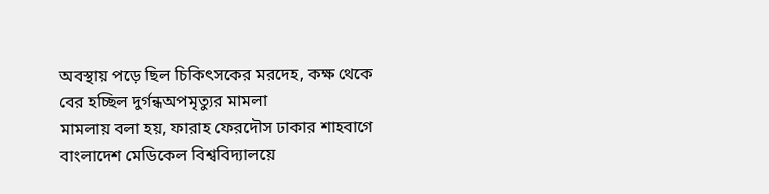অবস্থায় পড়ে ছিল চিকিৎসকের মরদেহ, কক্ষ থেকে বের হচ্ছিল দুর্গন্ধঅপমৃত্যুর মামলা
মামলায় বলা হয়, ফারাহ ফেরদৌস ঢাকার শাহবাগে বাংলাদেশ মেডিকেল বিশ্ববিদ্যালয়ে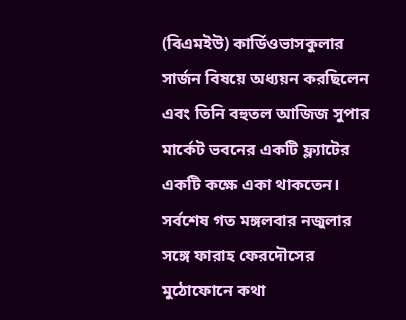(বিএমইউ) কার্ডিওভাসকুলার সার্জন বিষয়ে অধ্যয়ন করছিলেন এবং তিনি বহুতল আজিজ সুপার মার্কেট ভবনের একটি ফ্ল্যাটের একটি কক্ষে একা থাকতেন। সর্বশেষ গত মঙ্গলবার নজুলার সঙ্গে ফারাহ ফেরদৌসের মুঠোফোনে কথা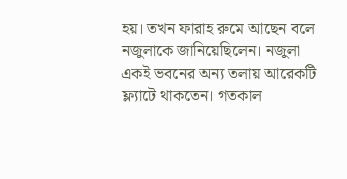হয়। তখন ফারাহ রুমে আছেন বলে নজুলাকে জানিয়েছিলেন। নজুলা একই ভবনের অন্য তলায় আরেকটি ফ্ল্যাটে থাকতেন। গতকাল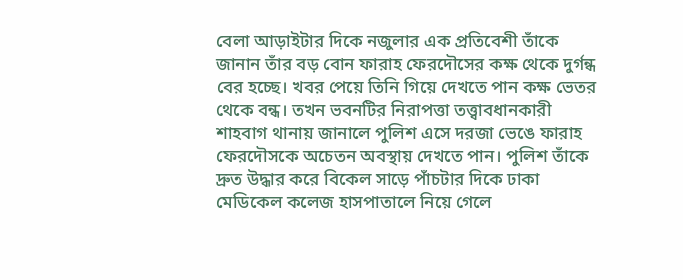বেলা আড়াইটার দিকে নজুলার এক প্রতিবেশী তাঁকে জানান তাঁর বড় বোন ফারাহ ফেরদৌসের কক্ষ থেকে দুর্গন্ধ বের হচ্ছে। খবর পেয়ে তিনি গিয়ে দেখতে পান কক্ষ ভেতর থেকে বন্ধ। তখন ভবনটির নিরাপত্তা তত্ত্বাবধানকারী শাহবাগ থানায় জানালে পুলিশ এসে দরজা ভেঙে ফারাহ ফেরদৌসকে অচেতন অবস্থায় দেখতে পান। পুলিশ তাঁকে দ্রুত উদ্ধার করে বিকেল সাড়ে পাঁচটার দিকে ঢাকা মেডিকেল কলেজ হাসপাতালে নিয়ে গেলে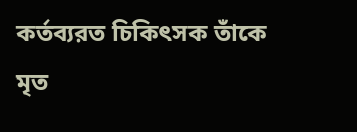কর্তব্যরত চিকিৎসক তাঁকে মৃত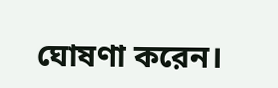ঘোষণা করেন।